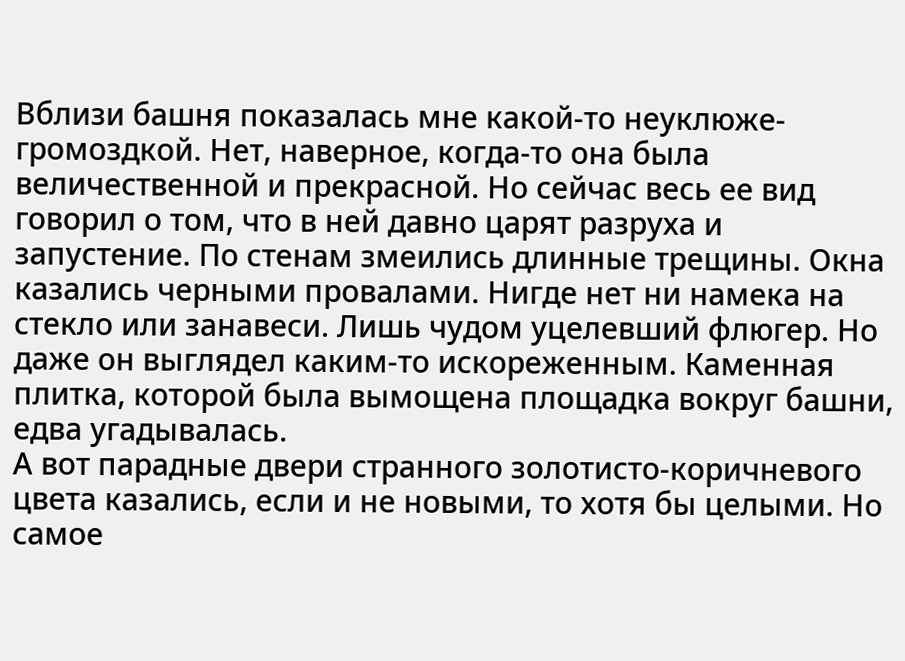Вблизи башня показалась мне какой-то неуклюже-громоздкой. Нет, наверное, когда-то она была величественной и прекрасной. Но сейчас весь ее вид говорил о том, что в ней давно царят разруха и запустение. По стенам змеились длинные трещины. Окна казались черными провалами. Нигде нет ни намека на стекло или занавеси. Лишь чудом уцелевший флюгер. Но даже он выглядел каким-то искореженным. Каменная плитка, которой была вымощена площадка вокруг башни, едва угадывалась.
А вот парадные двери странного золотисто-коричневого цвета казались, если и не новыми, то хотя бы целыми. Но самое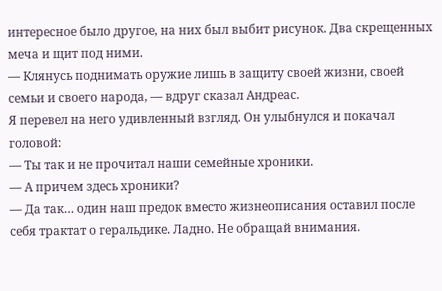интересное было другое, на них был выбит рисунок. Два скрещенных меча и щит под ними.
— Клянусь поднимать оружие лишь в защиту своей жизни, своей семьи и своего народа, — вдруг сказал Андреас.
Я перевел на него удивленный взгляд. Он улыбнулся и покачал головой:
— Ты так и не прочитал наши семейные хроники.
— А причем здесь хроники?
— Да так… один наш предок вместо жизнеописания оставил после себя трактат о геральдике. Ладно. Не обращай внимания.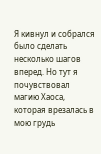Я кивнул и собрался было сделать несколько шагов вперед. Но тут я почувствовал магию Хаоса, которая врезалась в мою грудь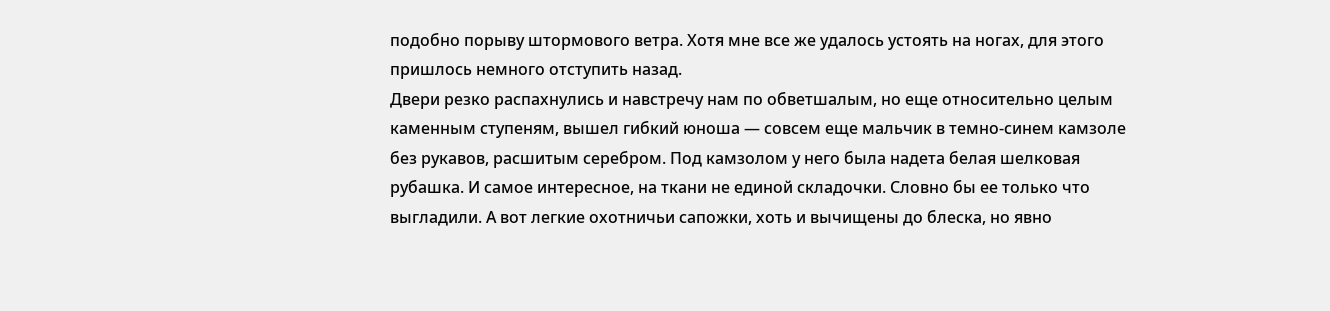подобно порыву штормового ветра. Хотя мне все же удалось устоять на ногах, для этого пришлось немного отступить назад.
Двери резко распахнулись и навстречу нам по обветшалым, но еще относительно целым каменным ступеням, вышел гибкий юноша — совсем еще мальчик в темно-синем камзоле без рукавов, расшитым серебром. Под камзолом у него была надета белая шелковая рубашка. И самое интересное, на ткани не единой складочки. Словно бы ее только что выгладили. А вот легкие охотничьи сапожки, хоть и вычищены до блеска, но явно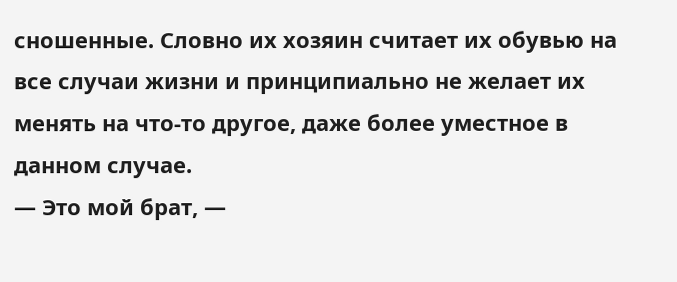сношенные. Словно их хозяин считает их обувью на все случаи жизни и принципиально не желает их менять на что-то другое, даже более уместное в данном случае.
— Это мой брат, —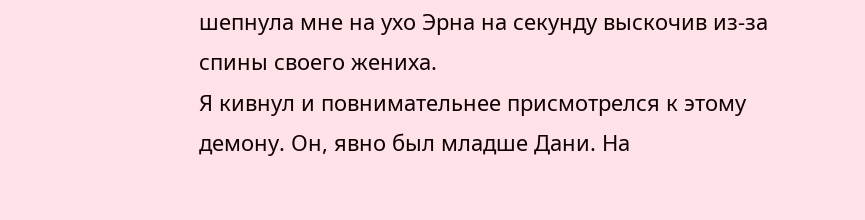шепнула мне на ухо Эрна на секунду выскочив из-за спины своего жениха.
Я кивнул и повнимательнее присмотрелся к этому демону. Он, явно был младше Дани. На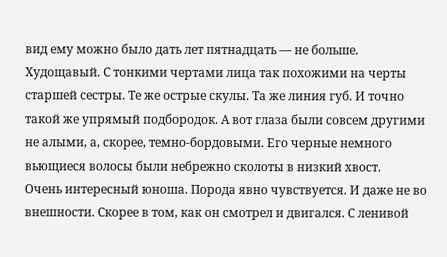вид ему можно было дать лет пятнадцать — не больше. Худощавый. С тонкими чертами лица так похожими на черты старшей сестры. Те же острые скулы. Та же линия губ. И точно такой же упрямый подбородок. А вот глаза были совсем другими не алыми, а, скорее, темно-бордовыми. Его черные немного вьющиеся волосы были небрежно сколоты в низкий хвост.
Очень интересный юноша. Порода явно чувствуется. И даже не во внешности. Скорее в том, как он смотрел и двигался. С ленивой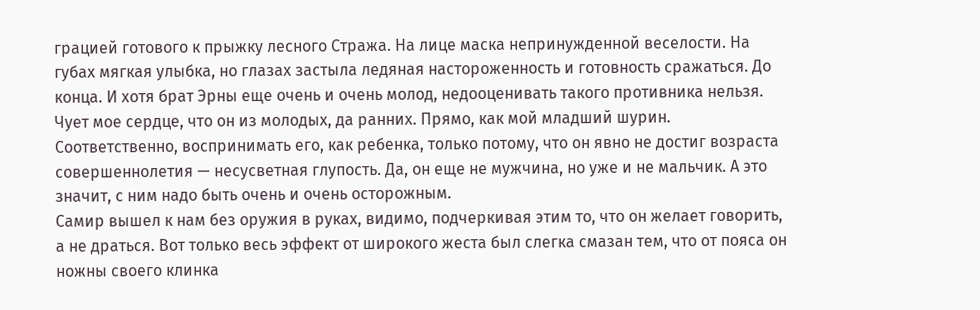грацией готового к прыжку лесного Стража. На лице маска непринужденной веселости. На губах мягкая улыбка, но глазах застыла ледяная настороженность и готовность сражаться. До конца. И хотя брат Эрны еще очень и очень молод, недооценивать такого противника нельзя. Чует мое сердце, что он из молодых, да ранних. Прямо, как мой младший шурин. Соответственно, воспринимать его, как ребенка, только потому, что он явно не достиг возраста совершеннолетия — несусветная глупость. Да, он еще не мужчина, но уже и не мальчик. А это значит, с ним надо быть очень и очень осторожным.
Самир вышел к нам без оружия в руках, видимо, подчеркивая этим то, что он желает говорить, а не драться. Вот только весь эффект от широкого жеста был слегка смазан тем, что от пояса он ножны своего клинка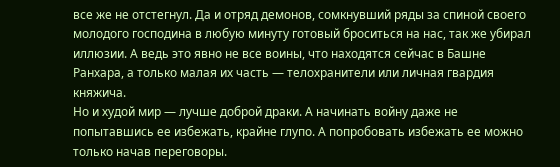все же не отстегнул. Да и отряд демонов, сомкнувший ряды за спиной своего молодого господина в любую минуту готовый броситься на нас, так же убирал иллюзии. А ведь это явно не все воины, что находятся сейчас в Башне Ранхара, а только малая их часть — телохранители или личная гвардия княжича.
Но и худой мир — лучше доброй драки. А начинать войну даже не попытавшись ее избежать, крайне глупо. А попробовать избежать ее можно только начав переговоры.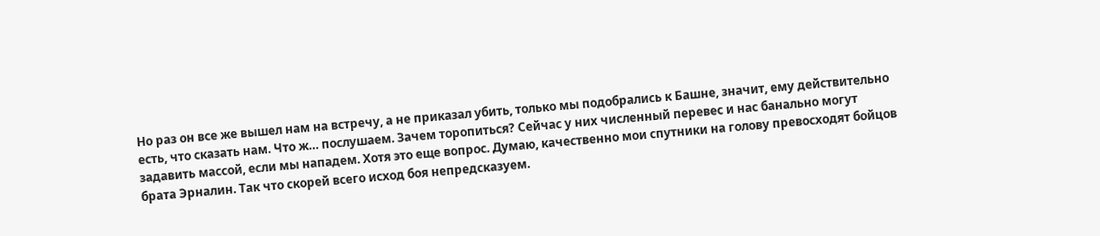Но раз он все же вышел нам на встречу, а не приказал убить, только мы подобрались к Башне, значит, ему действительно есть, что сказать нам. Что ж… послушаем. Зачем торопиться? Сейчас у них численный перевес и нас банально могут задавить массой, если мы нападем. Хотя это еще вопрос. Думаю, качественно мои спутники на голову превосходят бойцов брата Эрналин. Так что скорей всего исход боя непредсказуем.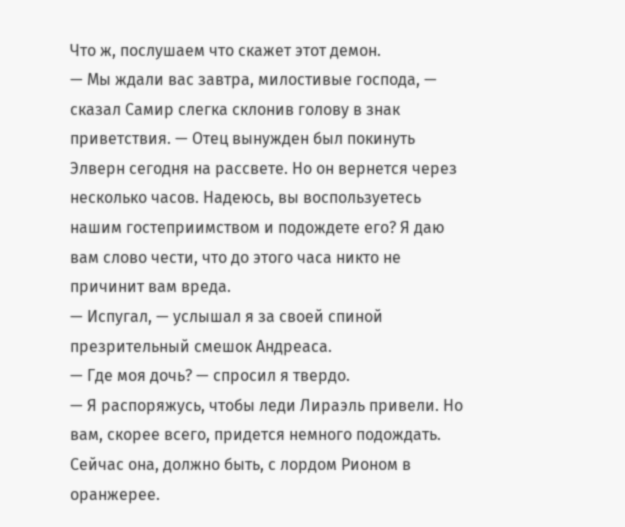Что ж, послушаем что скажет этот демон.
— Мы ждали вас завтра, милостивые господа, — сказал Самир слегка склонив голову в знак приветствия. — Отец вынужден был покинуть Элверн сегодня на рассвете. Но он вернется через несколько часов. Надеюсь, вы воспользуетесь нашим гостеприимством и подождете его? Я даю вам слово чести, что до этого часа никто не причинит вам вреда.
— Испугал, — услышал я за своей спиной презрительный смешок Андреаса.
— Где моя дочь? — спросил я твердо.
— Я распоряжусь, чтобы леди Лираэль привели. Но вам, скорее всего, придется немного подождать. Сейчас она, должно быть, с лордом Рионом в оранжерее.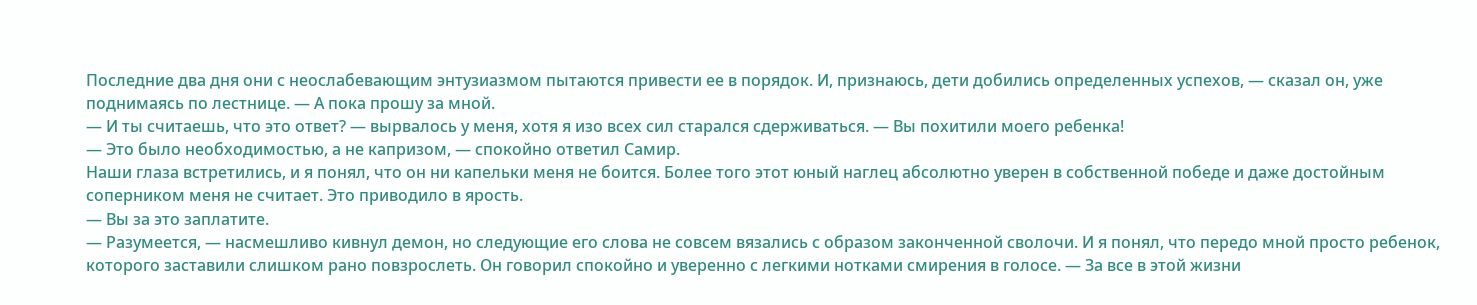Последние два дня они с неослабевающим энтузиазмом пытаются привести ее в порядок. И, признаюсь, дети добились определенных успехов, — сказал он, уже поднимаясь по лестнице. — А пока прошу за мной.
— И ты считаешь, что это ответ? — вырвалось у меня, хотя я изо всех сил старался сдерживаться. — Вы похитили моего ребенка!
— Это было необходимостью, а не капризом, — спокойно ответил Самир.
Наши глаза встретились, и я понял, что он ни капельки меня не боится. Более того этот юный наглец абсолютно уверен в собственной победе и даже достойным соперником меня не считает. Это приводило в ярость.
— Вы за это заплатите.
— Разумеется, — насмешливо кивнул демон, но следующие его слова не совсем вязались с образом законченной сволочи. И я понял, что передо мной просто ребенок, которого заставили слишком рано повзрослеть. Он говорил спокойно и уверенно с легкими нотками смирения в голосе. — За все в этой жизни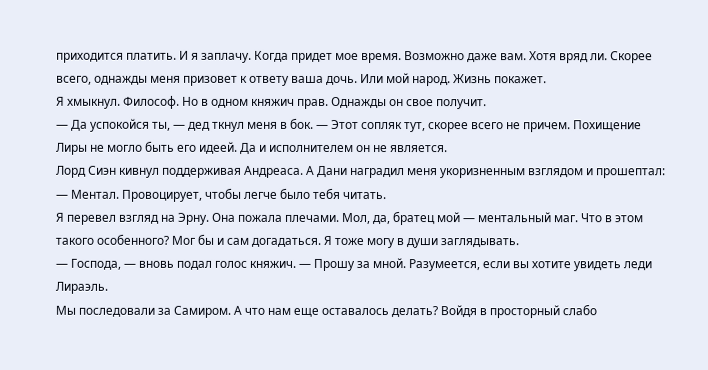приходится платить. И я заплачу. Когда придет мое время. Возможно даже вам. Хотя вряд ли. Скорее всего, однажды меня призовет к ответу ваша дочь. Или мой народ. Жизнь покажет.
Я хмыкнул. Философ. Но в одном княжич прав. Однажды он свое получит.
— Да успокойся ты, — дед ткнул меня в бок. — Этот сопляк тут, скорее всего не причем. Похищение Лиры не могло быть его идеей. Да и исполнителем он не является.
Лорд Сиэн кивнул поддерживая Андреаса. А Дани наградил меня укоризненным взглядом и прошептал:
— Ментал. Провоцирует, чтобы легче было тебя читать.
Я перевел взгляд на Эрну. Она пожала плечами. Мол, да, братец мой — ментальный маг. Что в этом такого особенного? Мог бы и сам догадаться. Я тоже могу в души заглядывать.
— Господа, — вновь подал голос княжич. — Прошу за мной. Разумеется, если вы хотите увидеть леди Лираэль.
Мы последовали за Самиром. А что нам еще оставалось делать? Войдя в просторный слабо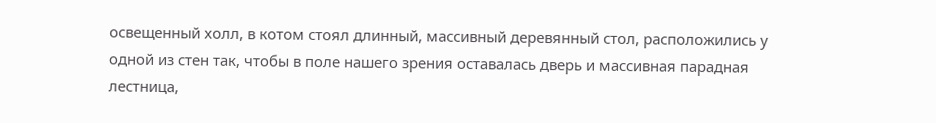освещенный холл, в котом стоял длинный, массивный деревянный стол, расположились у одной из стен так, чтобы в поле нашего зрения оставалась дверь и массивная парадная лестница,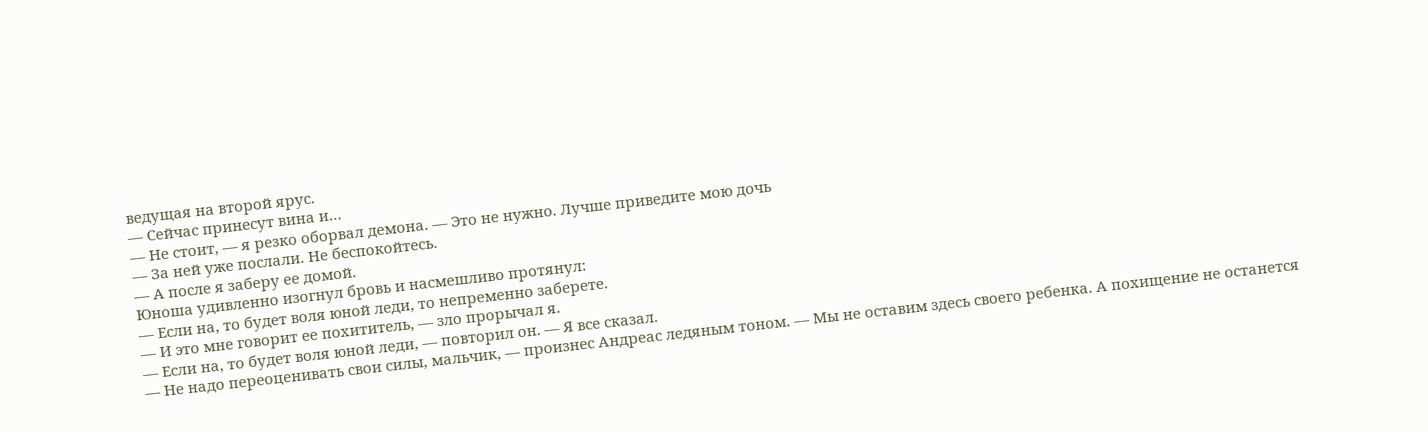ведущая на второй ярус.
— Сейчас принесут вина и…
— Не стоит, — я резко оборвал демона. — Это не нужно. Лучше приведите мою дочь
— За ней уже послали. Не беспокойтесь.
— А после я заберу ее домой.
Юноша удивленно изогнул бровь и насмешливо протянул:
— Если на, то будет воля юной леди, то непременно заберете.
— И это мне говорит ее похититель, — зло прорычал я.
— Если на, то будет воля юной леди, — повторил он. — Я все сказал.
— Не надо переоценивать свои силы, мальчик, — произнес Андреас ледяным тоном. — Мы не оставим здесь своего ребенка. А похищение не останется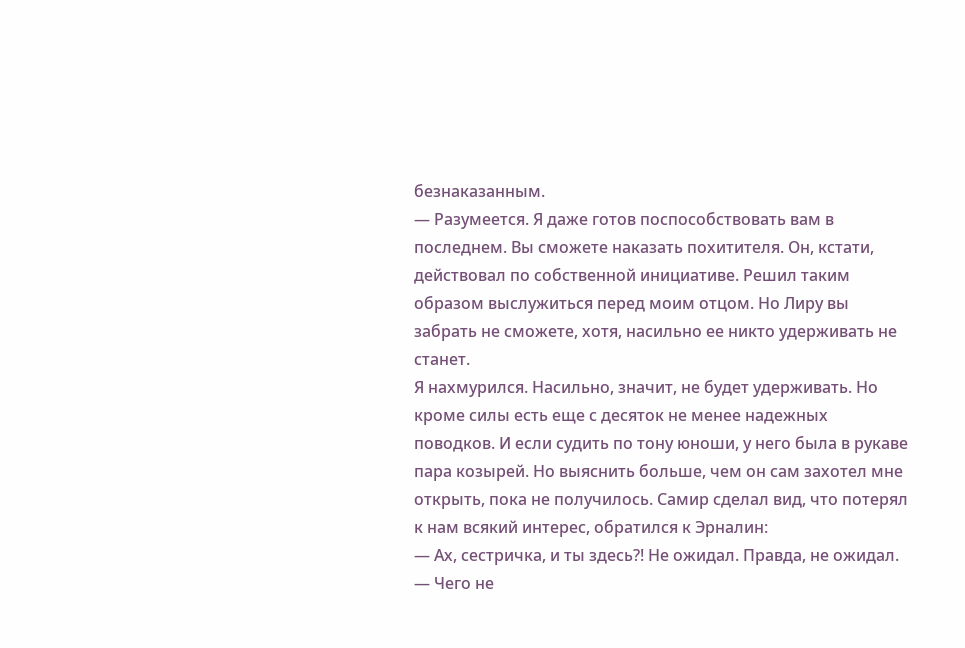безнаказанным.
— Разумеется. Я даже готов поспособствовать вам в последнем. Вы сможете наказать похитителя. Он, кстати, действовал по собственной инициативе. Решил таким образом выслужиться перед моим отцом. Но Лиру вы забрать не сможете, хотя, насильно ее никто удерживать не станет.
Я нахмурился. Насильно, значит, не будет удерживать. Но кроме силы есть еще с десяток не менее надежных поводков. И если судить по тону юноши, у него была в рукаве пара козырей. Но выяснить больше, чем он сам захотел мне открыть, пока не получилось. Самир сделал вид, что потерял к нам всякий интерес, обратился к Эрналин:
— Ах, сестричка, и ты здесь?! Не ожидал. Правда, не ожидал.
— Чего не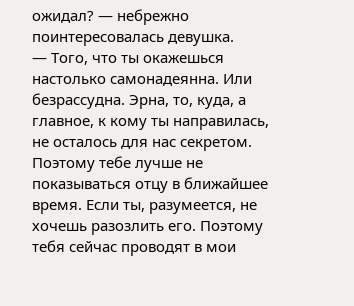ожидал? — небрежно поинтересовалась девушка.
— Того, что ты окажешься настолько самонадеянна. Или безрассудна. Эрна, то, куда, а главное, к кому ты направилась, не осталось для нас секретом. Поэтому тебе лучше не показываться отцу в ближайшее время. Если ты, разумеется, не хочешь разозлить его. Поэтому тебя сейчас проводят в мои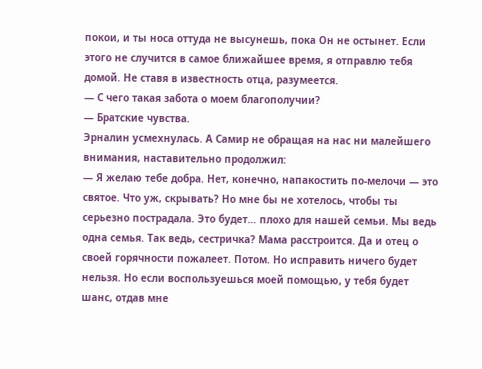покои, и ты носа оттуда не высунешь, пока Он не остынет. Если этого не случится в самое ближайшее время, я отправлю тебя домой. Не ставя в известность отца, разумеется.
— С чего такая забота о моем благополучии?
— Братские чувства.
Эрналин усмехнулась. А Самир не обращая на нас ни малейшего внимания, наставительно продолжил:
— Я желаю тебе добра. Нет, конечно, напакостить по-мелочи — это святое. Что уж, скрывать? Но мне бы не хотелось, чтобы ты серьезно пострадала. Это будет… плохо для нашей семьи. Мы ведь одна семья. Так ведь, сестричка? Мама расстроится. Да и отец о своей горячности пожалеет. Потом. Но исправить ничего будет нельзя. Но если воспользуешься моей помощью, у тебя будет шанс, отдав мне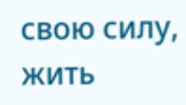свою силу, жить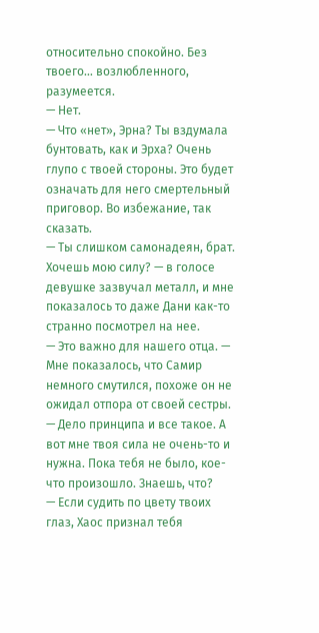относительно спокойно. Без твоего… возлюбленного, разумеется.
— Нет.
— Что «нет», Эрна? Ты вздумала бунтовать, как и Эрха? Очень глупо с твоей стороны. Это будет означать для него смертельный приговор. Во избежание, так сказать.
— Ты слишком самонадеян, брат. Хочешь мою силу? — в голосе девушке зазвучал металл, и мне показалось то даже Дани как-то странно посмотрел на нее.
— Это важно для нашего отца. — Мне показалось, что Самир немного смутился, похоже он не ожидал отпора от своей сестры. — Дело принципа и все такое. А вот мне твоя сила не очень-то и нужна. Пока тебя не было, кое-что произошло. Знаешь, что?
— Если судить по цвету твоих глаз, Хаос признал тебя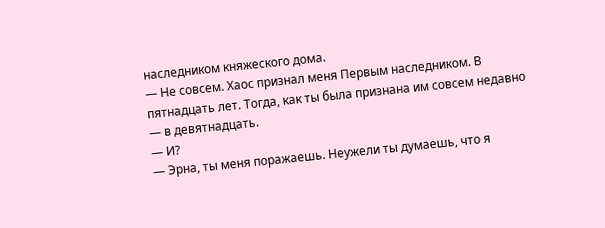наследником княжеского дома.
— Не совсем. Хаос признал меня Первым наследником. В пятнадцать лет. Тогда, как ты была признана им совсем недавно — в девятнадцать.
— И?
— Эрна, ты меня поражаешь. Неужели ты думаешь, что я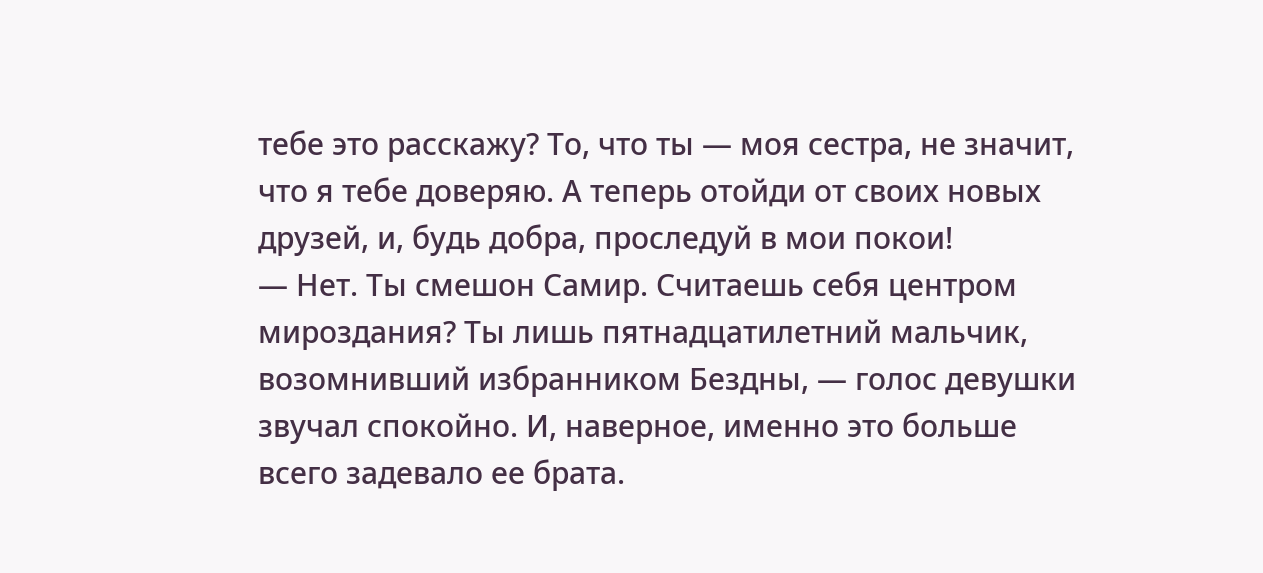тебе это расскажу? То, что ты — моя сестра, не значит, что я тебе доверяю. А теперь отойди от своих новых друзей, и, будь добра, проследуй в мои покои!
— Нет. Ты смешон Самир. Считаешь себя центром мироздания? Ты лишь пятнадцатилетний мальчик, возомнивший избранником Бездны, — голос девушки звучал спокойно. И, наверное, именно это больше всего задевало ее брата.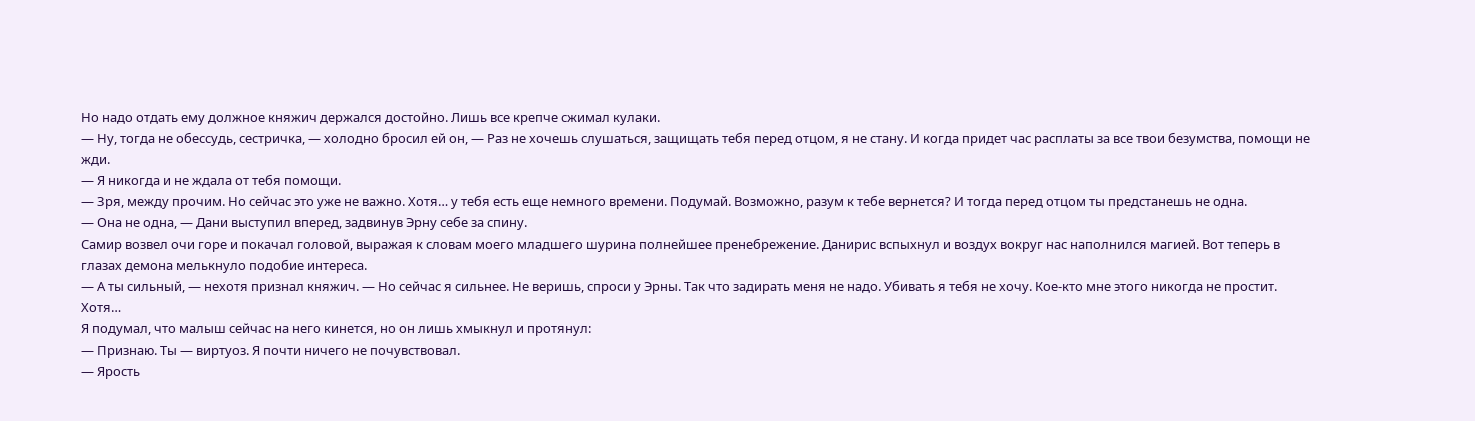Но надо отдать ему должное княжич держался достойно. Лишь все крепче сжимал кулаки.
— Ну, тогда не обессудь, сестричка, — холодно бросил ей он, — Раз не хочешь слушаться, защищать тебя перед отцом, я не стану. И когда придет час расплаты за все твои безумства, помощи не жди.
— Я никогда и не ждала от тебя помощи.
— Зря, между прочим. Но сейчас это уже не важно. Хотя… у тебя есть еще немного времени. Подумай. Возможно, разум к тебе вернется? И тогда перед отцом ты предстанешь не одна.
— Она не одна, — Дани выступил вперед, задвинув Эрну себе за спину.
Самир возвел очи горе и покачал головой, выражая к словам моего младшего шурина полнейшее пренебрежение. Данирис вспыхнул и воздух вокруг нас наполнился магией. Вот теперь в глазах демона мелькнуло подобие интереса.
— А ты сильный, — нехотя признал княжич. — Но сейчас я сильнее. Не веришь, спроси у Эрны. Так что задирать меня не надо. Убивать я тебя не хочу. Кое-кто мне этого никогда не простит. Хотя…
Я подумал, что малыш сейчас на него кинется, но он лишь хмыкнул и протянул:
— Признаю. Ты — виртуоз. Я почти ничего не почувствовал.
— Ярость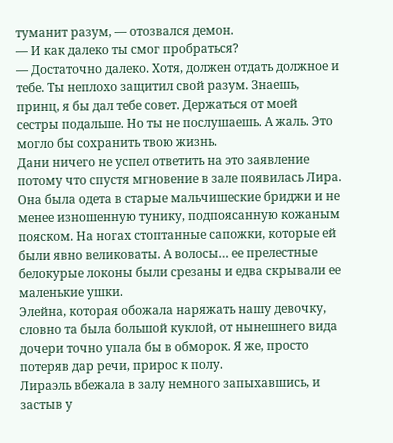туманит разум, — отозвался демон.
— И как далеко ты смог пробраться?
— Достаточно далеко. Хотя, должен отдать должное и тебе. Ты неплохо защитил свой разум. Знаешь, принц, я бы дал тебе совет. Держаться от моей сестры подальше. Но ты не послушаешь. А жаль. Это могло бы сохранить твою жизнь.
Дани ничего не успел ответить на это заявление потому что спустя мгновение в зале появилась Лира.
Она была одета в старые мальчишеские бриджи и не менее изношенную тунику, подпоясанную кожаным пояском. На ногах стоптанные сапожки, которые ей были явно великоваты. А волосы… ее прелестные белокурые локоны были срезаны и едва скрывали ее маленькие ушки.
Элейна, которая обожала наряжать нашу девочку, словно та была большой куклой, от нынешнего вида дочери точно упала бы в обморок. Я же, просто потеряв дар речи, прирос к полу.
Лираэль вбежала в залу немного запыхавшись, и застыв у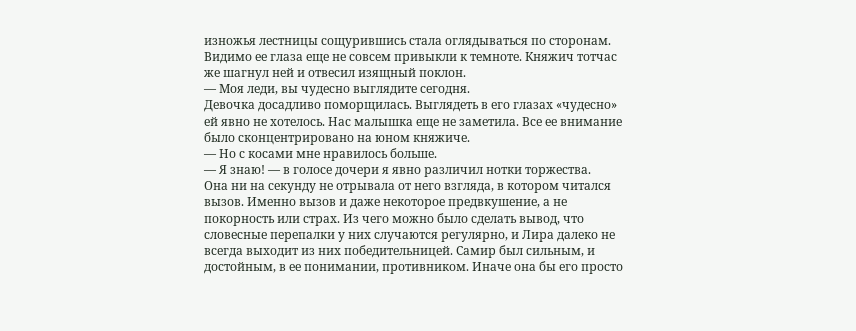изножья лестницы сощурившись стала оглядываться по сторонам. Видимо ее глаза еще не совсем привыкли к темноте. Княжич тотчас же шагнул ней и отвесил изящный поклон.
— Моя леди, вы чудесно выглядите сегодня.
Девочка досадливо поморщилась. Выглядеть в его глазах «чудесно» ей явно не хотелось. Нас малышка еще не заметила. Все ее внимание было сконцентрировано на юном княжиче.
— Но с косами мне нравилось больше.
— Я знаю! — в голосе дочери я явно различил нотки торжества.
Она ни на секунду не отрывала от него взгляда, в котором читался вызов. Именно вызов и даже некоторое предвкушение, а не покорность или страх. Из чего можно было сделать вывод, что словесные перепалки у них случаются регулярно, и Лира далеко не всегда выходит из них победительницей. Самир был сильным, и достойным, в ее понимании, противником. Иначе она бы его просто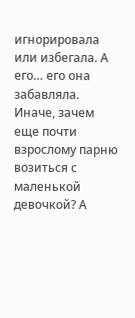игнорировала или избегала. А его… его она забавляла. Иначе, зачем еще почти взрослому парню возиться с маленькой девочкой? А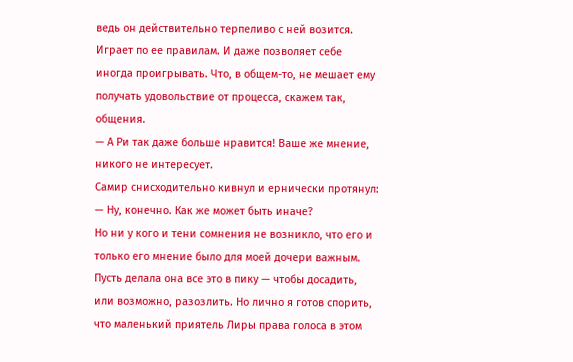ведь он действительно терпеливо с ней возится. Играет по ее правилам. И даже позволяет себе иногда проигрывать. Что, в общем-то, не мешает ему получать удовольствие от процесса, скажем так, общения.
— А Ри так даже больше нравится! Ваше же мнение, никого не интересует.
Самир снисходительно кивнул и ернически протянул:
— Ну, конечно. Как же может быть иначе?
Но ни у кого и тени сомнения не возникло, что его и только его мнение было для моей дочери важным. Пусть делала она все это в пику — чтобы досадить, или возможно, разозлить. Но лично я готов спорить, что маленький приятель Лиры права голоса в этом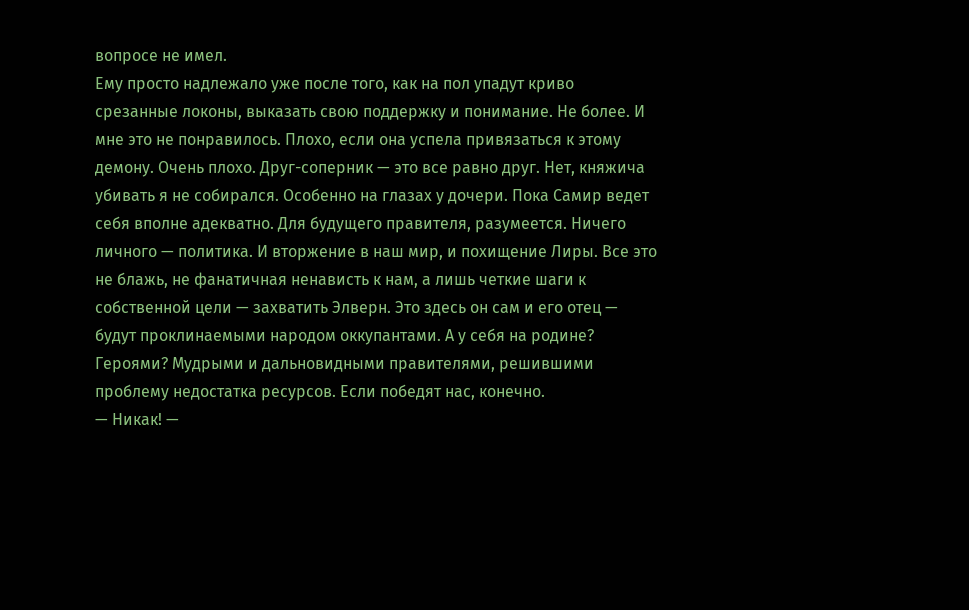вопросе не имел.
Ему просто надлежало уже после того, как на пол упадут криво срезанные локоны, выказать свою поддержку и понимание. Не более. И мне это не понравилось. Плохо, если она успела привязаться к этому демону. Очень плохо. Друг-соперник — это все равно друг. Нет, княжича убивать я не собирался. Особенно на глазах у дочери. Пока Самир ведет себя вполне адекватно. Для будущего правителя, разумеется. Ничего личного — политика. И вторжение в наш мир, и похищение Лиры. Все это не блажь, не фанатичная ненависть к нам, а лишь четкие шаги к собственной цели — захватить Элверн. Это здесь он сам и его отец — будут проклинаемыми народом оккупантами. А у себя на родине? Героями? Мудрыми и дальновидными правителями, решившими проблему недостатка ресурсов. Если победят нас, конечно.
— Никак! —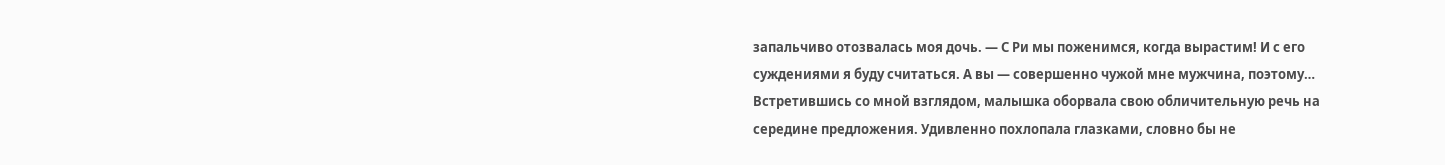запальчиво отозвалась моя дочь. — С Ри мы поженимся, когда вырастим! И с его суждениями я буду считаться. А вы — совершенно чужой мне мужчина, поэтому…
Встретившись со мной взглядом, малышка оборвала свою обличительную речь на середине предложения. Удивленно похлопала глазками, словно бы не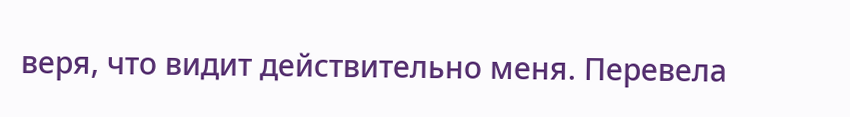веря, что видит действительно меня. Перевела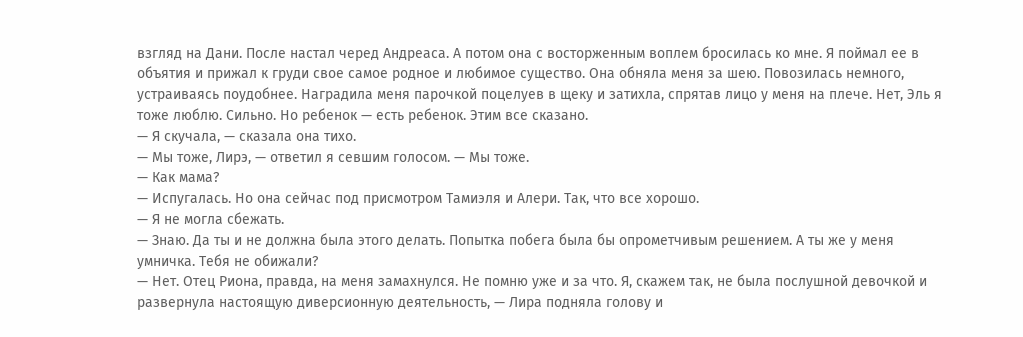взгляд на Дани. После настал черед Андреаса. А потом она с восторженным воплем бросилась ко мне. Я поймал ее в объятия и прижал к груди свое самое родное и любимое существо. Она обняла меня за шею. Повозилась немного, устраиваясь поудобнее. Наградила меня парочкой поцелуев в щеку и затихла, спрятав лицо у меня на плече. Нет, Эль я тоже люблю. Сильно. Но ребенок — есть ребенок. Этим все сказано.
— Я скучала, — сказала она тихо.
— Мы тоже, Лирэ, — ответил я севшим голосом. — Мы тоже.
— Как мама?
— Испугалась. Но она сейчас под присмотром Тамиэля и Алери. Так, что все хорошо.
— Я не могла сбежать.
— Знаю. Да ты и не должна была этого делать. Попытка побега была бы опрометчивым решением. А ты же у меня умничка. Тебя не обижали?
— Нет. Отец Риона, правда, на меня замахнулся. Не помню уже и за что. Я, скажем так, не была послушной девочкой и развернула настоящую диверсионную деятельность, — Лира подняла голову и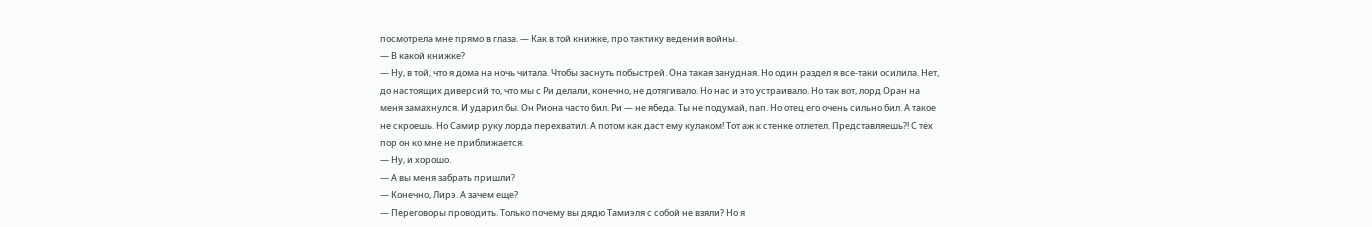посмотрела мне прямо в глаза. — Как в той книжке, про тактику ведения войны.
— В какой книжке?
— Ну, в той, что я дома на ночь читала. Чтобы заснуть побыстрей. Она такая занудная. Но один раздел я все-таки осилила. Нет, до настоящих диверсий то, что мы с Ри делали, конечно, не дотягивало. Но нас и это устраивало. Но так вот, лорд Оран на меня замахнулся. И ударил бы. Он Риона часто бил. Ри — не ябеда. Ты не подумай, пап. Но отец его очень сильно бил. А такое не скроешь. Но Самир руку лорда перехватил. А потом как даст ему кулаком! Тот аж к стенке отлетел. Представляешь?! С тех пор он ко мне не приближается.
— Ну, и хорошо.
— А вы меня забрать пришли?
— Конечно, Лирэ. А зачем еще?
— Переговоры проводить. Только почему вы дядю Тамиэля с собой не взяли? Но я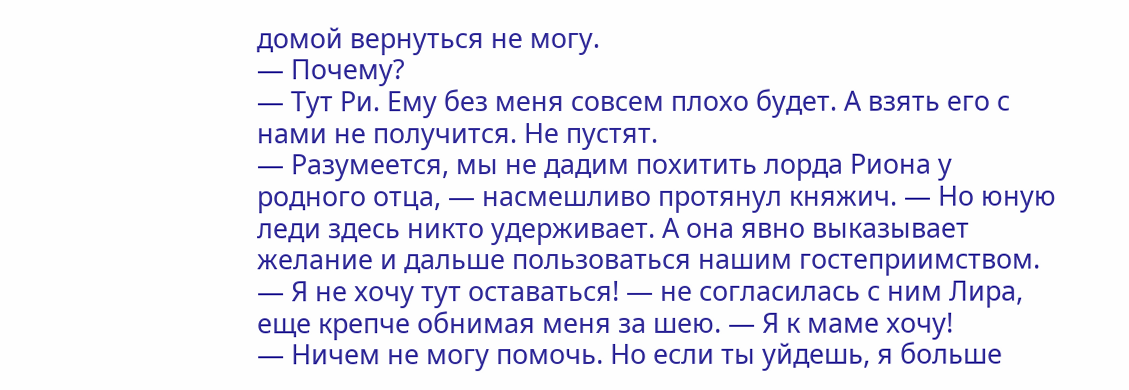домой вернуться не могу.
— Почему?
— Тут Ри. Ему без меня совсем плохо будет. А взять его с нами не получится. Не пустят.
— Разумеется, мы не дадим похитить лорда Риона у родного отца, — насмешливо протянул княжич. — Но юную леди здесь никто удерживает. А она явно выказывает желание и дальше пользоваться нашим гостеприимством.
— Я не хочу тут оставаться! — не согласилась с ним Лира, еще крепче обнимая меня за шею. — Я к маме хочу!
— Ничем не могу помочь. Но если ты уйдешь, я больше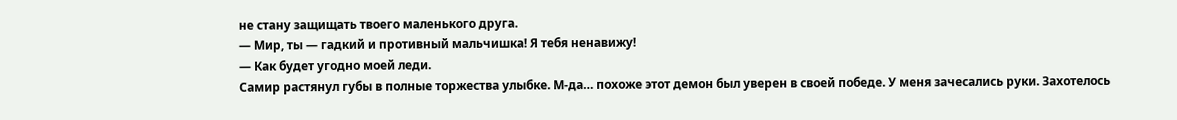не стану защищать твоего маленького друга.
— Мир, ты — гадкий и противный мальчишка! Я тебя ненавижу!
— Как будет угодно моей леди.
Самир растянул губы в полные торжества улыбке. М-да… похоже этот демон был уверен в своей победе. У меня зачесались руки. Захотелось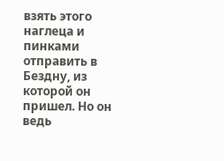взять этого наглеца и пинками отправить в Бездну, из которой он пришел. Но он ведь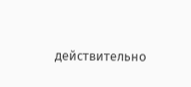действительно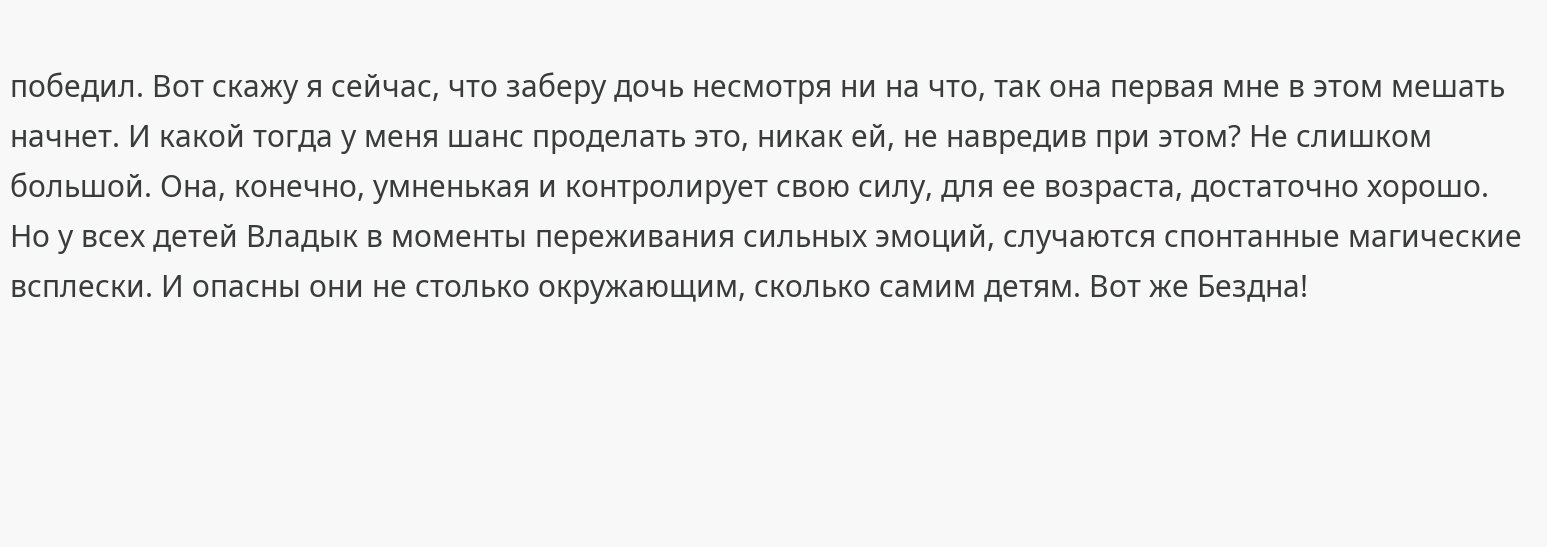победил. Вот скажу я сейчас, что заберу дочь несмотря ни на что, так она первая мне в этом мешать начнет. И какой тогда у меня шанс проделать это, никак ей, не навредив при этом? Не слишком большой. Она, конечно, умненькая и контролирует свою силу, для ее возраста, достаточно хорошо. Но у всех детей Владык в моменты переживания сильных эмоций, случаются спонтанные магические всплески. И опасны они не столько окружающим, сколько самим детям. Вот же Бездна!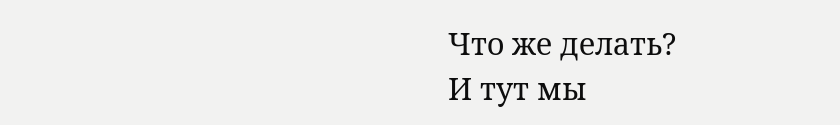Что же делать?
И тут мы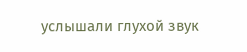услышали глухой звук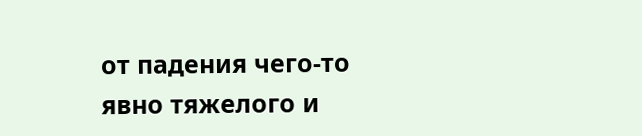от падения чего-то явно тяжелого и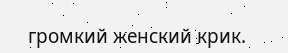громкий женский крик.